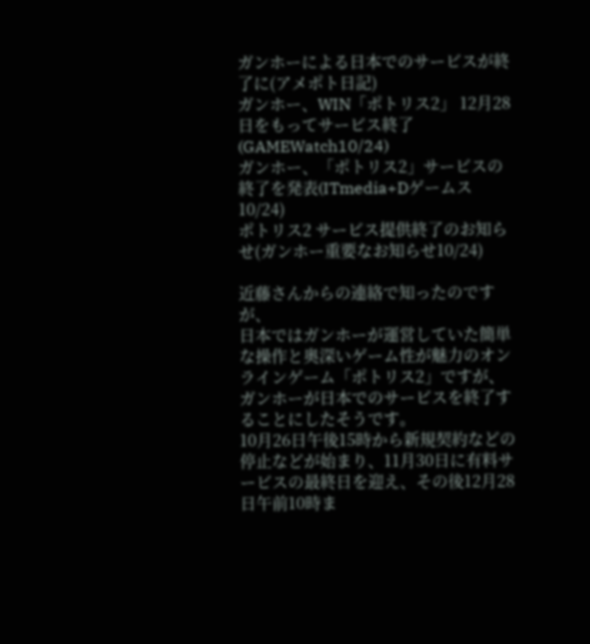ガンホーによる日本でのサービスが終了に(アメポト日記)
ガンホー、WIN「ポトリス2」 12月28日をもってサービス終了(GAMEWatch10/24)
ガンホー、「ポトリス2」サービスの終了を発表(ITmedia+Dゲームス10/24)
ポトリス2 サービス提供終了のお知らせ(ガンホー重要なお知らせ10/24)

近藤さんからの連絡で知ったのですが、
日本ではガンホーが運営していた簡単な操作と奥深いゲーム性が魅力のオンラインゲーム「ポトリス2」ですが、ガンホーが日本でのサービスを終了することにしたそうです。
10月26日午後15時から新規契約などの停止などが始まり、11月30日に有料サービスの最終日を迎え、その後12月28日午前10時ま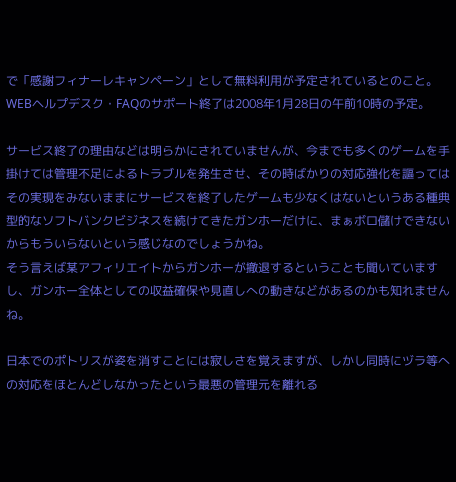で「感謝フィナーレキャンペーン」として無料利用が予定されているとのこと。WEBヘルプデスク・FAQのサポート終了は2008年1月28日の午前10時の予定。

サービス終了の理由などは明らかにされていませんが、今までも多くのゲームを手掛けては管理不足によるトラブルを発生させ、その時ばかりの対応強化を謳ってはその実現をみないままにサービスを終了したゲームも少なくはないというある種典型的なソフトバンクビジネスを続けてきたガンホーだけに、まぁボロ儲けできないからもういらないという感じなのでしょうかね。
そう言えば某アフィリエイトからガンホーが撤退するということも聞いていますし、ガンホー全体としての収益確保や見直しへの動きなどがあるのかも知れませんね。

日本でのポトリスが姿を消すことには寂しさを覚えますが、しかし同時にヅラ等への対応をほとんどしなかったという最悪の管理元を離れる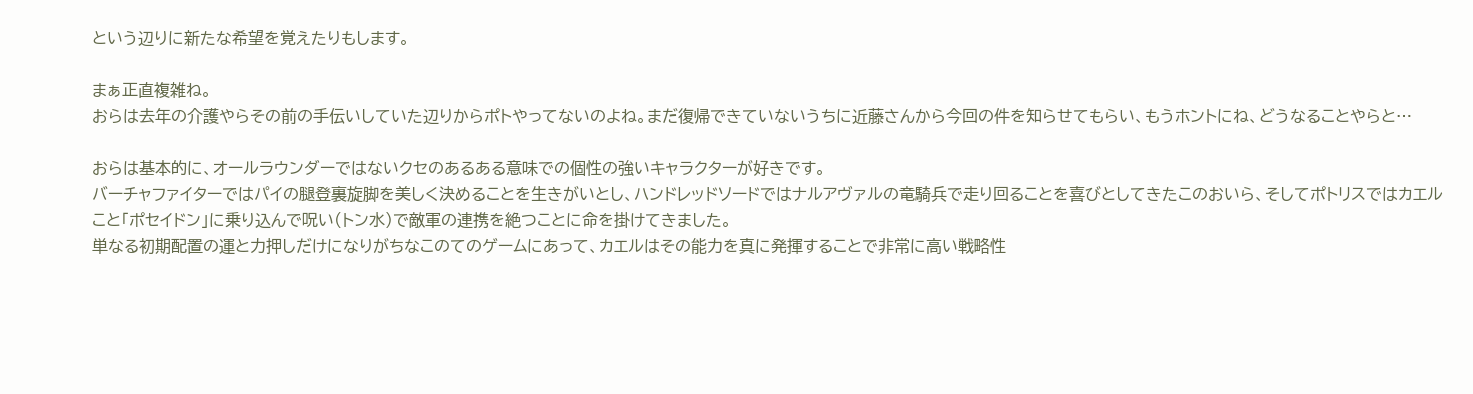という辺りに新たな希望を覚えたりもします。

まぁ正直複雑ね。
おらは去年の介護やらその前の手伝いしていた辺りからポトやってないのよね。まだ復帰できていないうちに近藤さんから今回の件を知らせてもらい、もうホントにね、どうなることやらと…

おらは基本的に、オールラウンダーではないクセのあるある意味での個性の強いキャラクターが好きです。
バーチャファイターではパイの腿登裏旋脚を美しく決めることを生きがいとし、ハンドレッドソードではナルアヴァルの竜騎兵で走り回ることを喜びとしてきたこのおいら、そしてポトリスではカエルこと「ポセイドン」に乗り込んで呪い(トン水)で敵軍の連携を絶つことに命を掛けてきました。
単なる初期配置の運と力押しだけになりがちなこのてのゲームにあって、カエルはその能力を真に発揮することで非常に高い戦略性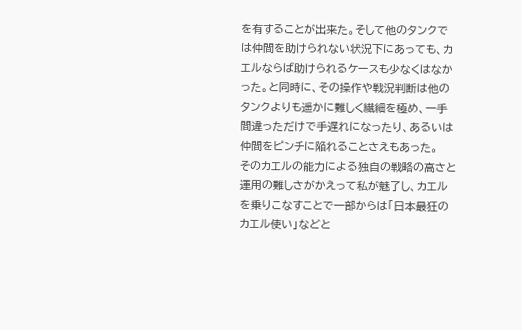を有することが出来た。そして他のタンクでは仲間を助けられない状況下にあっても、カエルならば助けられるケースも少なくはなかった。と同時に、その操作や戦況判断は他のタンクよりも遥かに難しく繊細を極め、一手間違っただけで手遅れになったり、あるいは仲間をピンチに陥れることさえもあった。
そのカエルの能力による独自の戦略の高さと運用の難しさがかえって私が魅了し、カエルを乗りこなすことで一部からは「日本最狂のカエル使い」などと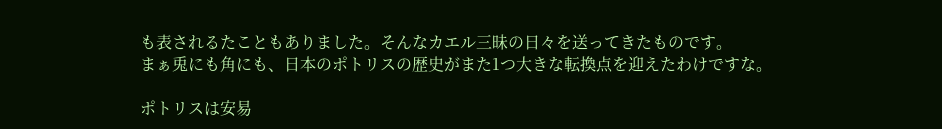も表されるたこともありました。そんなカエル三昧の日々を送ってきたものです。
まぁ兎にも角にも、日本のポトリスの歴史がまた1つ大きな転換点を迎えたわけですな。

ポトリスは安易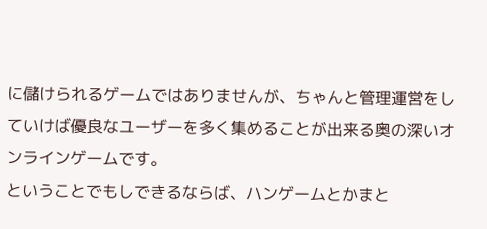に儲けられるゲームではありませんが、ちゃんと管理運営をしていけば優良なユーザーを多く集めることが出来る奥の深いオンラインゲームです。
ということでもしできるならば、ハンゲームとかまと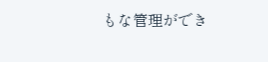もな管理ができ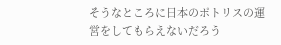そうなところに日本のポトリスの運営をしてもらえないだろう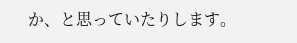か、と思っていたりします。